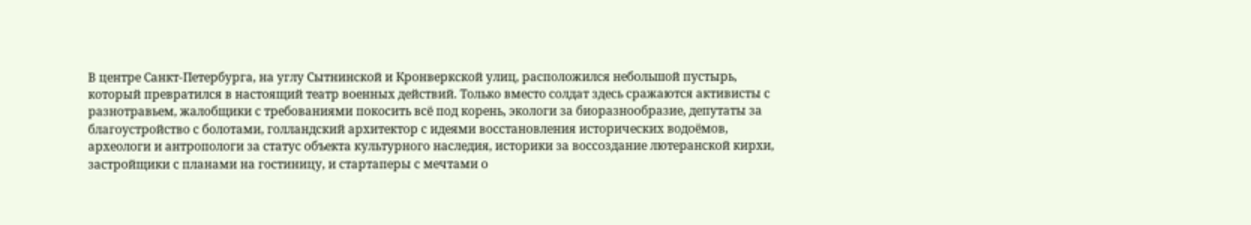В центре Санкт-Петербурга, на углу Сытнинской и Кронверкской улиц, расположился небольшой пустырь, который превратился в настоящий театр военных действий. Только вместо солдат здесь сражаются активисты с разнотравьем, жалобщики с требованиями покосить всё под корень, экологи за биоразнообразие, депутаты за благоустройство с болотами, голландский архитектор с идеями восстановления исторических водоёмов, археологи и антропологи за статус объекта культурного наследия, историки за воссоздание лютеранской кирхи, застройщики с планами на гостиницу, и стартаперы с мечтами о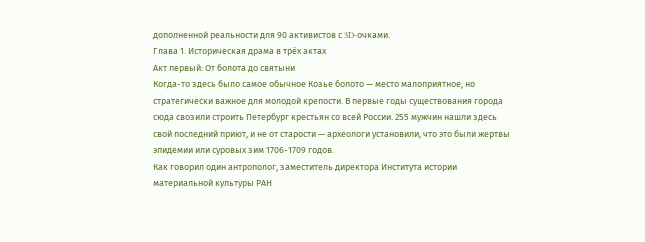дополненной реальности для 90 активистов с 3D-очками.
Глава 1. Историческая драма в трёх актах
Акт первый: От болота до святыни
Когда-то здесь было самое обычное Козье болото — место малоприятное, но стратегически важное для молодой крепости. В первые годы существования города сюда свозили строить Петербург крестьян со всей России. 255 мужчин нашли здесь свой последний приют, и не от старости — археологи установили, что это были жертвы эпидемии или суровых зим 1706-1709 годов.
Как говорил один антрополог, заместитель директора Института истории материальной культуры РАН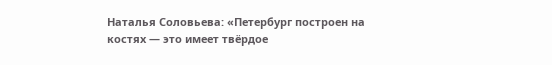Наталья Соловьева: «Петербург построен на костях — это имеет твёрдое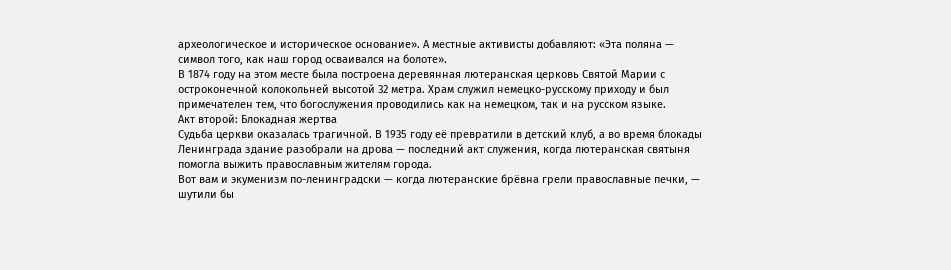археологическое и историческое основание». А местные активисты добавляют: «Эта поляна — символ того, как наш город осваивался на болоте».
В 1874 году на этом месте была построена деревянная лютеранская церковь Святой Марии с остроконечной колокольней высотой 32 метра. Храм служил немецко-русскому приходу и был примечателен тем, что богослужения проводились как на немецком, так и на русском языке.
Акт второй: Блокадная жертва
Судьба церкви оказалась трагичной. В 1935 году её превратили в детский клуб, а во время блокады Ленинграда здание разобрали на дрова — последний акт служения, когда лютеранская святыня помогла выжить православным жителям города.
Вот вам и экуменизм по-ленинградски — когда лютеранские брёвна грели православные печки, — шутили бы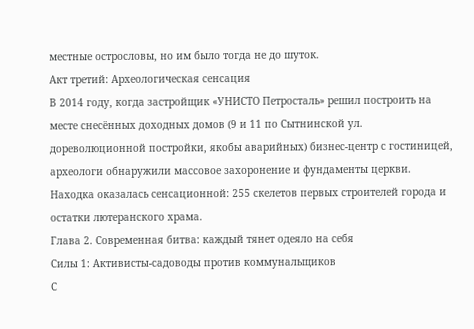местные острословы, но им было тогда не до шуток.
Акт третий: Археологическая сенсация
В 2014 году, когда застройщик «УНИСТО Петросталь» решил построить на месте снесённых доходных домов (9 и 11 по Сытнинской ул. дореволюционной постройки, якобы аварийных) бизнес-центр с гостиницей, археологи обнаружили массовое захоронение и фундаменты церкви. Находка оказалась сенсационной: 255 скелетов первых строителей города и остатки лютеранского храма.
Глава 2. Современная битва: каждый тянет одеяло на себя
Силы 1: Активисты-садоводы против коммунальщиков
С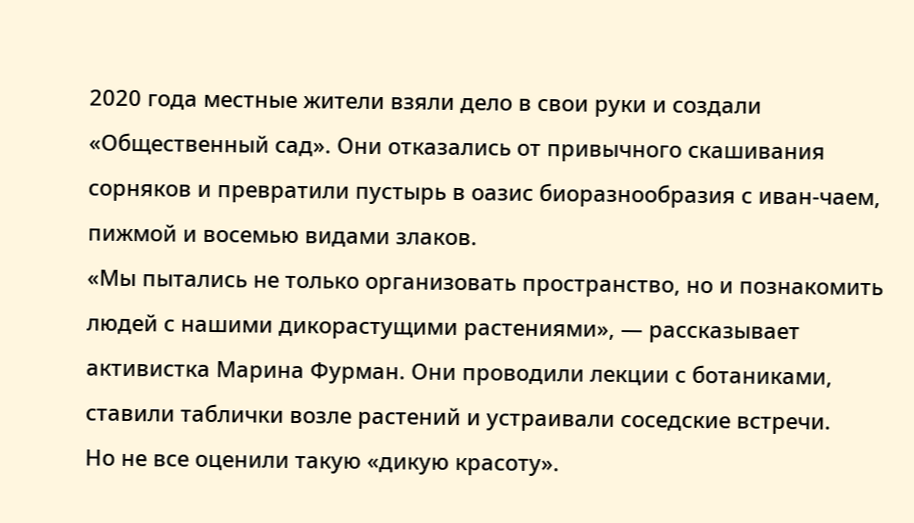2020 года местные жители взяли дело в свои руки и создали «Общественный сад». Они отказались от привычного скашивания сорняков и превратили пустырь в оазис биоразнообразия с иван-чаем, пижмой и восемью видами злаков.
«Мы пытались не только организовать пространство, но и познакомить людей с нашими дикорастущими растениями», — рассказывает активистка Марина Фурман. Они проводили лекции с ботаниками, ставили таблички возле растений и устраивали соседские встречи.
Но не все оценили такую «дикую красоту».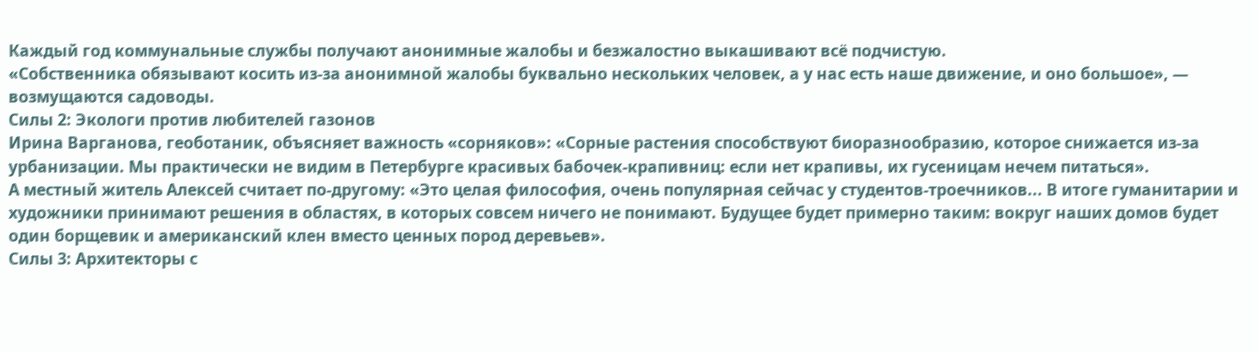Каждый год коммунальные службы получают анонимные жалобы и безжалостно выкашивают всё подчистую.
«Собственника обязывают косить из-за анонимной жалобы буквально нескольких человек, а у нас есть наше движение, и оно большое», — возмущаются садоводы.
Силы 2: Экологи против любителей газонов
Ирина Варганова, геоботаник, объясняет важность «сорняков»: «Сорные растения способствуют биоразнообразию, которое снижается из-за урбанизации. Мы практически не видим в Петербурге красивых бабочек-крапивниц: если нет крапивы, их гусеницам нечем питаться».
А местный житель Алексей считает по-другому: «Это целая философия, очень популярная сейчас у студентов-троечников... В итоге гуманитарии и художники принимают решения в областях, в которых совсем ничего не понимают. Будущее будет примерно таким: вокруг наших домов будет один борщевик и американский клен вместо ценных пород деревьев».
Силы 3: Архитекторы с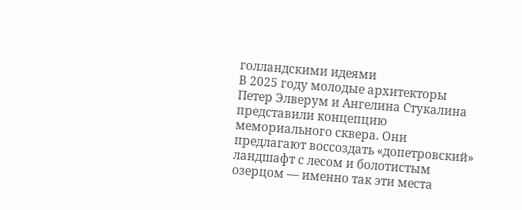голландскими идеями
В 2025 году молодые архитекторы Петер Элверум и Ангелина Стукалина представили концепцию мемориального сквера. Они предлагают воссоздать «допетровский» ландшафт с лесом и болотистым озерцом — именно так эти места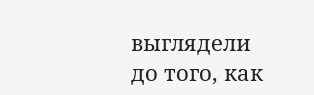выглядели до того, как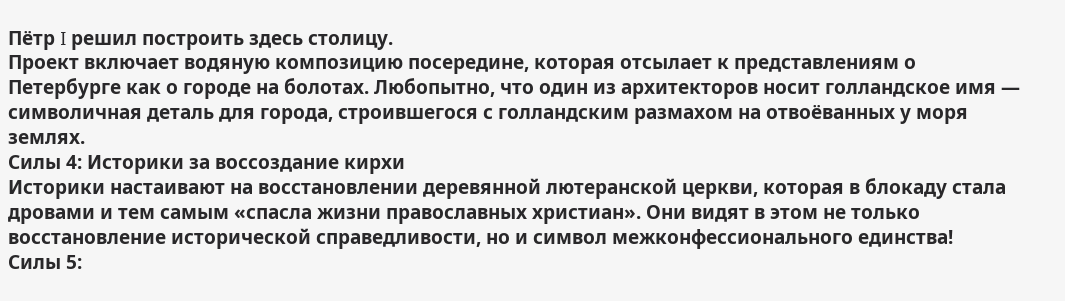Пётр I решил построить здесь столицу.
Проект включает водяную композицию посередине, которая отсылает к представлениям о Петербурге как о городе на болотах. Любопытно, что один из архитекторов носит голландское имя — символичная деталь для города, строившегося с голландским размахом на отвоёванных у моря землях.
Силы 4: Историки за воссоздание кирхи
Историки настаивают на восстановлении деревянной лютеранской церкви, которая в блокаду стала дровами и тем самым «спасла жизни православных христиан». Они видят в этом не только восстановление исторической справедливости, но и символ межконфессионального единства!
Силы 5: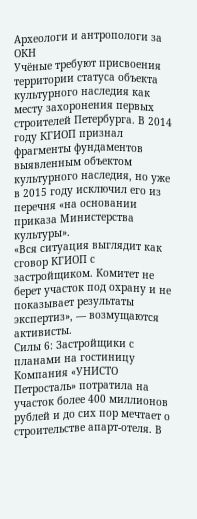Археологи и антропологи за ОКН
Учёные требуют присвоения территории статуса объекта культурного наследия как месту захоронения первых строителей Петербурга. В 2014 году КГИОП признал фрагменты фундаментов выявленным объектом культурного наследия, но уже в 2015 году исключил его из перечня «на основании приказа Министерства культуры».
«Вся ситуация выглядит как сговор КГИОП с застройщиком. Комитет не берет участок под охрану и не показывает результаты экспертиз», — возмущаются активисты.
Силы 6: Застройщики с планами на гостиницу
Компания «УНИСТО Петросталь» потратила на участок более 400 миллионов рублей и до сих пор мечтает о строительстве апарт-отеля. В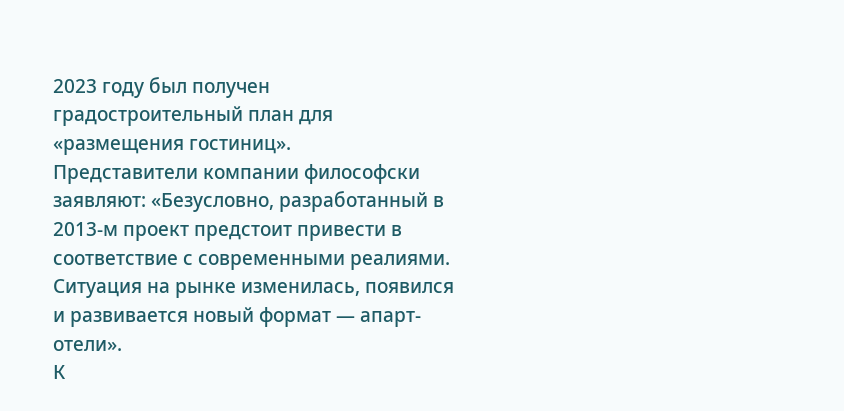2023 году был получен градостроительный план для «размещения гостиниц».
Представители компании философски заявляют: «Безусловно, разработанный в 2013-м проект предстоит привести в соответствие с современными реалиями. Ситуация на рынке изменилась, появился и развивается новый формат — апарт-отели».
К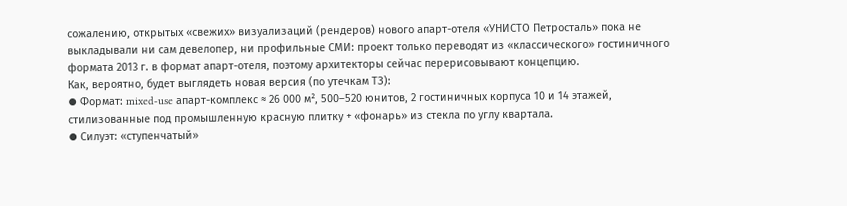сожалению, открытых «свежих» визуализаций (рендеров) нового апарт-отеля «УНИСТО Петросталь» пока не выкладывали ни сам девелопер, ни профильные СМИ: проект только переводят из «классического» гостиничного формата 2013 г. в формат апарт-отеля, поэтому архитекторы сейчас перерисовывают концепцию.
Как, вероятно, будет выглядеть новая версия (по утечкам ТЗ):
⦁ Формат: mixed-use апарт-комплекс ≈ 26 000 м², 500–520 юнитов, 2 гостиничных корпуса 10 и 14 этажей, стилизованные под промышленную красную плитку + «фонарь» из стекла по углу квартала.
⦁ Силуэт: «ступенчатый»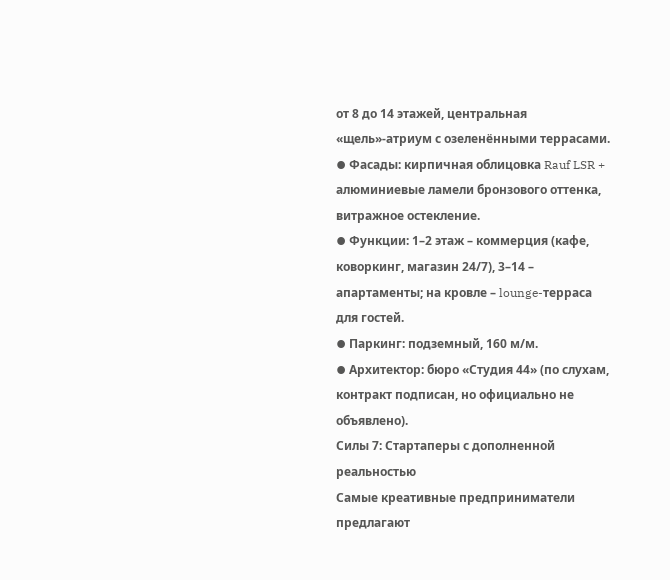от 8 до 14 этажей, центральная «щель»-атриум с озеленёнными террасами.
⦁ Фасады: кирпичная облицовка Rauf LSR + алюминиевые ламели бронзового оттенка, витражное остекление.
⦁ Функции: 1–2 этаж – коммерция (кафе, коворкинг, магазин 24/7), 3–14 – апартаменты; на кровле – lounge-терраса для гостей.
⦁ Паркинг: подземный, 160 м/м.
⦁ Архитектор: бюро «Студия 44» (по слухам, контракт подписан, но официально не объявлено).
Силы 7: Стартаперы с дополненной реальностью
Самые креативные предприниматели предлагают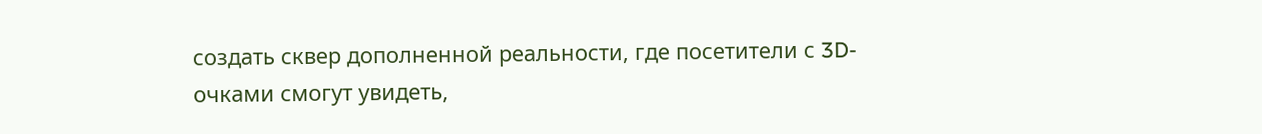создать сквер дополненной реальности, где посетители с 3D-очками смогут увидеть,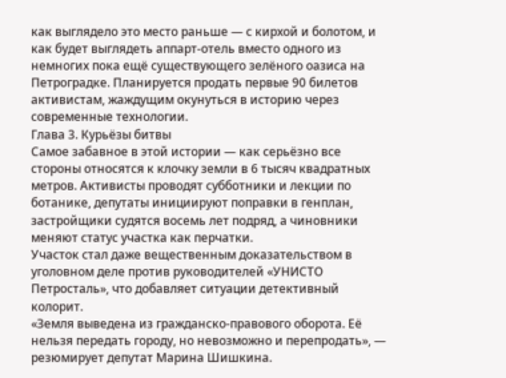как выглядело это место раньше — с кирхой и болотом, и как будет выглядеть аппарт-отель вместо одного из немногих пока ещё существующего зелёного оазиса на Петроградке. Планируется продать первые 90 билетов активистам, жаждущим окунуться в историю через современные технологии.
Глава 3. Курьёзы битвы
Самое забавное в этой истории — как серьёзно все стороны относятся к клочку земли в 6 тысяч квадратных метров. Активисты проводят субботники и лекции по ботанике, депутаты инициируют поправки в генплан, застройщики судятся восемь лет подряд, а чиновники меняют статус участка как перчатки.
Участок стал даже вещественным доказательством в уголовном деле против руководителей «УНИСТО Петросталь», что добавляет ситуации детективный колорит.
«Земля выведена из гражданско-правового оборота. Её нельзя передать городу, но невозможно и перепродать», — резюмирует депутат Марина Шишкина.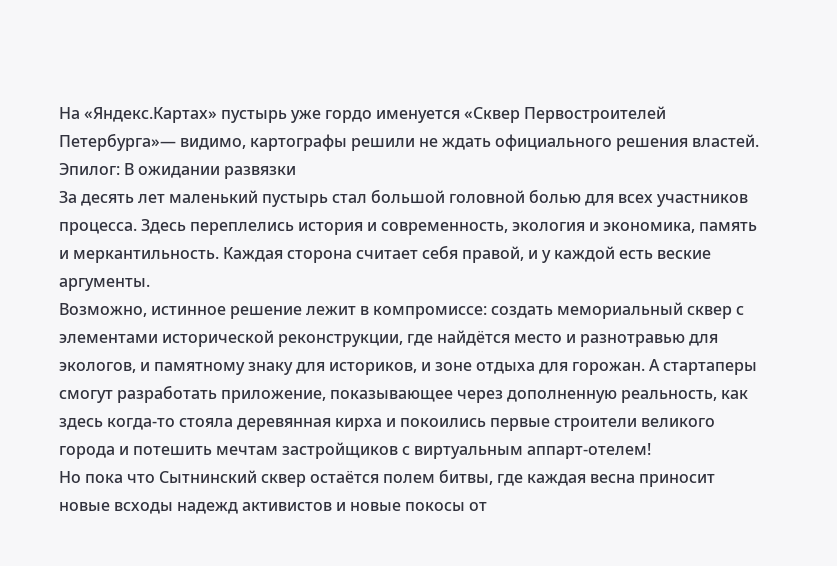На «Яндекс.Картах» пустырь уже гордо именуется «Сквер Первостроителей Петербурга»— видимо, картографы решили не ждать официального решения властей.
Эпилог: В ожидании развязки
За десять лет маленький пустырь стал большой головной болью для всех участников процесса. Здесь переплелись история и современность, экология и экономика, память и меркантильность. Каждая сторона считает себя правой, и у каждой есть веские аргументы.
Возможно, истинное решение лежит в компромиссе: создать мемориальный сквер с элементами исторической реконструкции, где найдётся место и разнотравью для экологов, и памятному знаку для историков, и зоне отдыха для горожан. А стартаперы смогут разработать приложение, показывающее через дополненную реальность, как здесь когда-то стояла деревянная кирха и покоились первые строители великого города и потешить мечтам застройщиков с виртуальным аппарт-отелем!
Но пока что Сытнинский сквер остаётся полем битвы, где каждая весна приносит новые всходы надежд активистов и новые покосы от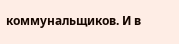коммунальщиков. И в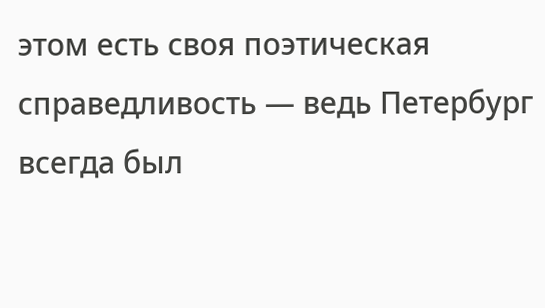этом есть своя поэтическая справедливость — ведь Петербург всегда был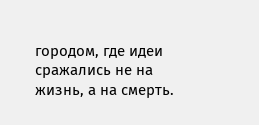городом, где идеи сражались не на жизнь, а на смерть.